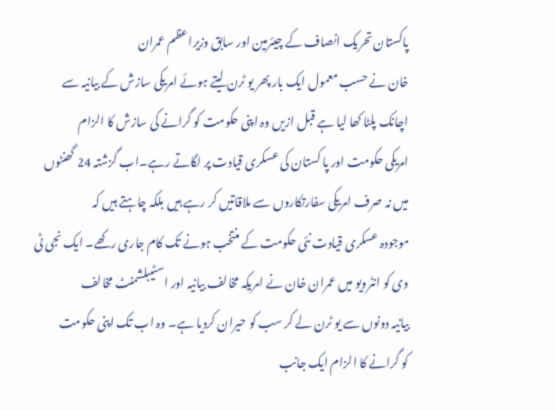پاکستان تحریک انصاف کے چیئرمین اور سابق وزیراعظم عمران
خان نے حسب معمول ایک بار پھر یو ٹرن لیتے ہوئے امریکی سازش کے بیانیہ سے
اچانک پلٹا کھا لیا ہے قبل ازیں وہ اپنی حکومت کو گرانے کی سازش کا الزام
امریکی حکومت اور پا کستان کی عسکری قیادت پر لگاتے رہے۔اب گزشتہ 24 گھنٹوں
میں نہ صرف امریکی سفارتکاروں سے ملاقاتیں کر رہے ہیں بلکہ چاہتے ہیں کہ
موجودہ عسکری قیادت نئی حکومت کے منتخب ہونے تک کام جاری رکھے۔ ایک نجی ٹی
وی کو انٹرویو میں عمران خان نے امریکہ مخالف بیانیہ اور اسٹیبلشمنٹ مخالف
بیانیہ دونوں سے یو ٹرن لے کر سب کو حیران کردیا ہے۔ وہ اب تک اپنی حکومت
کو گرانے کا الزام ایک جانب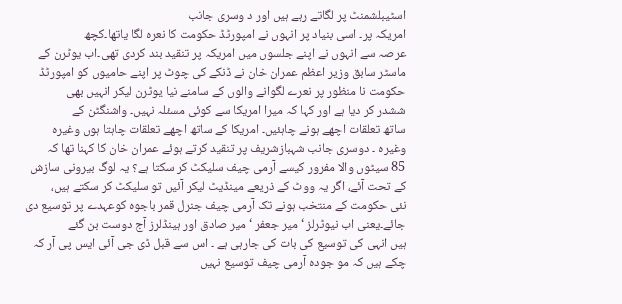اسٹیبلشمنٹ پر لگاتے رہے ہیں اور د وسری جانب
امریکہ پر۔ اسی بنیاد پر انہوں نے امپورٹڈ حکومت کا نعرہ لگا یاتھا۔کچھ
عرصہ سے انہوں نے اپنے جلسوں میں امریکہ پر تنقید بند کردی تھی۔اب یوٹرن کے
ماسٹر سابق وزیر اعظم عمران خان نے ڈنکے کی چوٹ پر اپنے حامیوں کو امپورٹڈ
حکومت نا منظور پر نعرے لگوانے والوں کے سامنے نیا یوٹرن لیکر انہیں بھی
ششدر کر دیا ہے اور کہا کہ میرا امریکا سے کوئی مسئلہ نہیں۔ واشنگٹن کے
ساتھ تعلقات اچھے ہونے چاہئیں۔ امریکا کے ساتھ اچھے تعلقات چاہتا ہوں وغیرہ
وغیرہ ۔ دوسری جانب شہبازشریف پر تنقید کرتے ہوئے عمران خان کا کہنا تھا کہ
85 سیٹوں والا مفرور کیسے آرمی چیف سلیکٹ کر سکتا ہے؟ یہ لوگ بیرونی سازش
کے تحت آئے، اگر یہ ووٹ کے ذریعے مینڈیٹ لیکر آئیں تو سلیکٹ کر سکتے ہیں،
نئی حکومت کے منتخب ہونے تک آرمی چیف جنرل قمر باجوہ کوعہدے پر توسیع دی
جائے۔یعنی اب نیوٹرلز ‘ میر جعفر ‘ میر صادق اور ہینڈلرز آج دوست بن گئے
ہیں انہی کی توسیع کی بات کی جارہی ہے ۔ اس سے قبل ڈی جی آئی ایس پی آر کہ
چکے ہیں کہ مو جودہ آرمی چیف توسیع نہیں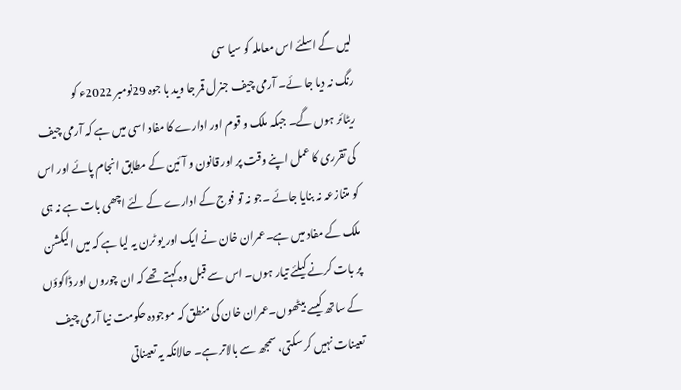لیں گے اسلئے اس معاملہ کو سیا سی
رنگ نہ دیا جا ئے۔ آرمی چیف جنرل قمر جا وید با جوہ 29نومبر 2022ء کو
ریٹائر ہوں گے۔ جبکہ ملک و قوم اور ادارے کا مفاد اسی میں ہے کہ آرمی چیف
کی تقرری کا عمل اپنے وقت پر اور قانون و آئین کے مطابق انجام پائے اور اس
کو متنازعہ نہ بنایا جائے ۔جو نہ تو فوج کے ادارے کے لئے اچھی بات ہے نہ ہی
ملک کے مفاد میں ہے۔عمران خان نے ایک اور یو ٹرن یہ لیا ہے کہ میں الیکشن
پر بات کرنے کیلئے تیار ہوں۔ اس سے قبل وہ کہتے تھے کہ ان چوروں اور ڈاکوؤں
کے ساتھ کیسے بیٹھوں۔عمران خان کی منطق کہ موجودہ حکومت نیا آرمی چیف
تعینات نہیں کر سکتی، سمجھ سے بالاتر ہے۔ حالانکہ یہ تعیناتی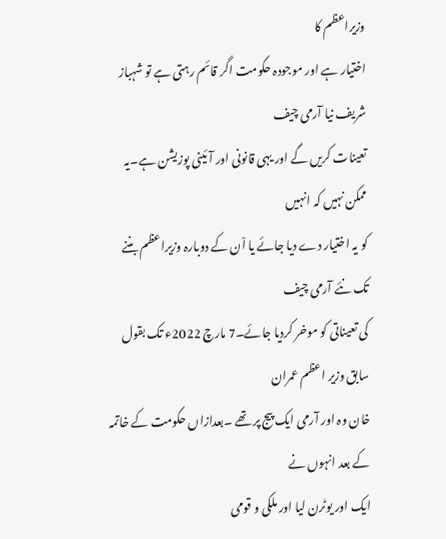وزیراعظم کا
اختیار ہے اور موجودہ حکومت اگر قائم رہتی ہے تو شہباز شریف نیا آرمی چیف
تعینات کریں گے اور یہی قانونی اور آئینی پوزیشن ہے۔یہ ممکن نہیں کہ انہیں
کو یہ اختیار دے دیا جائے یا اْن کے دوبارہ وزیراعظم بننے تک نئے آرمی چیف
کی تعیناتی کو موخر کردیا جائے۔7 مارچ 2022ء تک بقول سابق وزیر اعظم عمران
خان وہ اور آرمی ایک پیج پر تھے ۔بعدازاں حکومت کے خاتمہ کے بعد انہوں نے
ایک اور یوٹرن لیا اور ملکی و قومی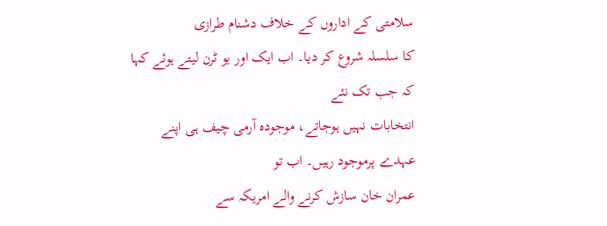سلامتی کے اداروں کے خلاف دشنام طرازی
کا سلسلہ شروع کر دیا۔ اب ایک اور یو ٹرن لیتے ہوئے کہا کہ جب تک نئے
انتخابات نہیں ہوجاتے، موجودہ آرمی چیف ہی اپنے عہدے پرموجود رہیں۔ اب تو
عمران خان سازش کرنے والے امریکہ سے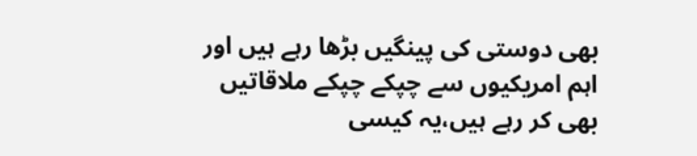بھی دوستی کی پینگیں بڑھا رہے ہیں اور
اہم امریکیوں سے چپکے چپکے ملاقاتیں بھی کر رہے ہیں،یہ کیسی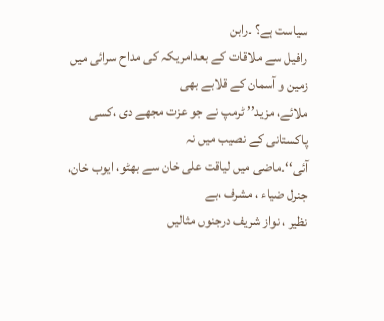سیاست ہے؟ ۔رابن
رافیل سے ملاقات کے بعدامریکہ کی مداح سرائی میں زمین و آسمان کے قلابے بھی
ملائے، مزید’’ ٹرمپ نے جو عزت مجھے دی ،کسی پاکستانی کے نصیب میں نہ
آئی‘‘۔ماضی میں لیاقت علی خان سے بھٹو، ایوب خان، جنرل ضیاء ، مشرف ،بے
نظیر ، نواز شریف درجنوں مثالیں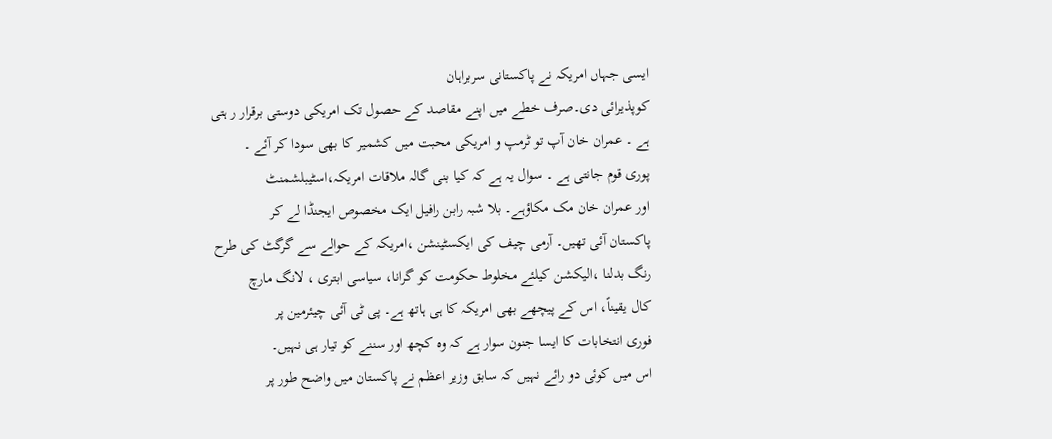ایسی جہاں امریکہ نے پاکستانی سربراہان
کوپذیرائی دی۔صرف خطے میں اپنے مقاصد کے حصول تک امریکی دوستی برقرار ر ہتی
ہے ۔ عمران خان آپ تو ٹرمپ و امریکی محبت میں کشمیر کا بھی سودا کر آئے ۔
پوری قوم جانتی ہے ۔ سوال یہ ہے کہ کیا بنی گالہ ملاقات امریکہ،اسٹیبلشمنٹ
اور عمران خان مک مکاؤہے۔ بلا شبہ رابن رافیل ایک مخصوص ایجنڈا لے کر
پاکستان آئی تھیں۔ آرمی چیف کی ایکسٹینشن ،امریکہ کے حوالے سے گرگٹ کی طرح
رنگ بدلنا ،الیکشن کیلئے مخلوط حکومت کو گرانا، سیاسی ابتری ، لانگ مارچ
کال یقیناً، اس کے پیچھے بھی امریکہ کا ہی ہاتھ ہے۔ پی ٹی آئی چیئرمین پر
فوری انتخابات کا ایسا جنون سوار ہے کہ وہ کچھ اور سننے کو تیار ہی نہیں۔
اس میں کوئی دو رائے نہیں کہ سابق وزیر اعظم نے پاکستان میں واضح طور پر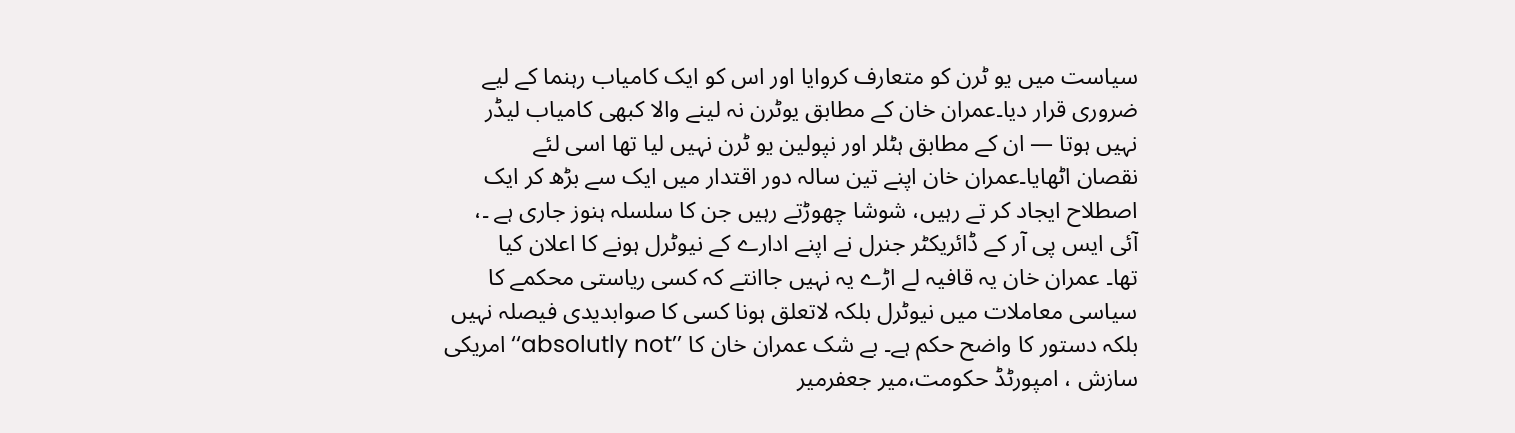سیاست میں یو ٹرن کو متعارف کروایا اور اس کو ایک کامیاب رہنما کے لیے
ضروری قرار دیا۔عمران خان کے مطابق یوٹرن نہ لینے والا کبھی کامیاب لیڈر
نہیں ہوتا — ان کے مطابق ہٹلر اور نپولین یو ٹرن نہیں لیا تھا اسی لئے
نقصان اٹھایا۔عمران خان اپنے تین سالہ دور اقتدار میں ایک سے بڑھ کر ایک
اصطلاح ایجاد کر تے رہیں، شوشا چھوڑتے رہیں جن کا سلسلہ ہنوز جاری ہے ۔،
آئی ایس پی آر کے ڈائریکٹر جنرل نے اپنے ادارے کے نیوٹرل ہونے کا اعلان کیا
تھا۔ عمران خان یہ قافیہ لے اڑے یہ نہیں جاانتے کہ کسی ریاستی محکمے کا
سیاسی معاملات میں نیوٹرل بلکہ لاتعلق ہونا کسی کا صوابدیدی فیصلہ نہیں
بلکہ دستور کا واضح حکم ہے۔ بے شک عمران خان کا ’’absolutly not‘‘ امریکی
سازش ، امپورٹڈ حکومت،میر جعفرمیر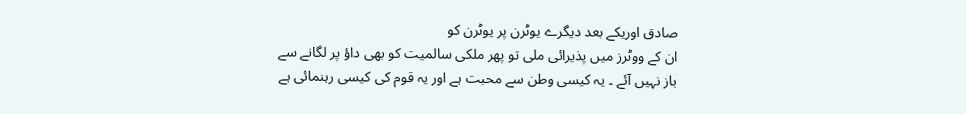صادق اوریکے بعد دیگرے یوٹرن پر یوٹرن کو
ان کے ووٹرز میں پذیرائی ملی تو پھر ملکی سالمیت کو بھی داؤ پر لگانے سے
باز نہیں آئے ۔ یہ کیسی وطن سے محبت ہے اور یہ قوم کی کیسی رہنمائی ہے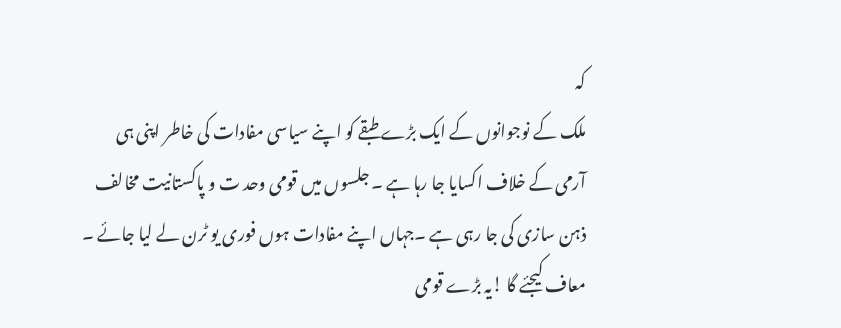کہ
ملک کے نوجوانوں کے ایک بڑے طبقے کو اپنے سیاسی مفادات کی خاطر اپنی ہی
آرمی کے خلاف اکسایا جا رہا ہے ۔ جلسوں میں قومی وحد ت و پاکستانیت مخالف
ذہن سازی کی جا رہی ہے ۔جہاں اپنے مفادات ہوں فوری یو ٹرن لے لیا جائے ۔
معاف کیجئے گا !یہ بڑے قومی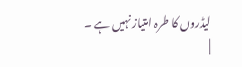لیڈروں کا طرہ امتیاز نہیں ہے ۔
|